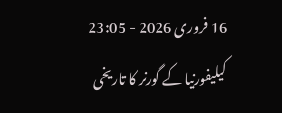16 فروری 2026 - 23:05
کیلیفورنیا کے گورنر کا تاریخی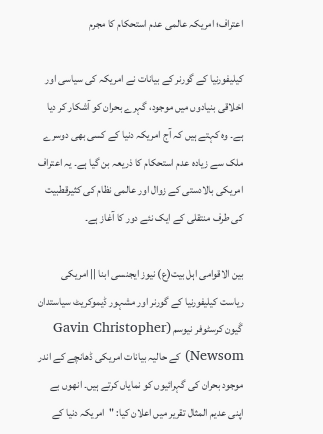اعتراف؛ امریکہ عالمی عدم استحکام کا مجرم

کیلیفورنیا کے گورنر کے بیانات نے امریکہ کی سیاسی اور اخلاقی بنیادوں میں موجود، گہرے بحران کو آشکار کر دیا ہے۔ وہ کہتے ہیں کہ آج امریکہ دنیا کے کسی بھی دوسرے ملک سے زیادہ عدم استحکام کا ذریعہ بن گیا ہے۔ یہ اعتراف امریکی بالادستی کے زوال اور عالمی نظام کی کثیر‌قطبیت کی طرف منتقلی کے ایک نئے دور کا آغاز ہے۔

بین الاقوامی اہل بیت(ع) نیوز ایجنسی ابنا || امریکی ریاست کیلیفورنیا کے گورنر اور مشہور ڈیموکریٹ سیاستدان گَیون کرسٹوفر نیوسم (Gavin Christopher Newsom) کے حالیہ بیانات امریکی ڈھانچے کے اندر موجود بحران کی گہرائیوں کو نمایاں کرتے ہیں۔ انھوں بے اپنی عدیم المثال تقریر میں اعلان کیا: "امریکہ دنیا کے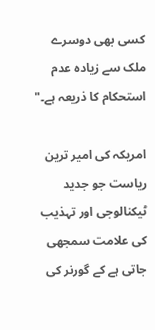کسی بھی دوسرے ملک سے زیادہ عدم استحکام کا ذریعہ ہے۔"

امریکہ کی امیر ترین ریاست جو جدید ٹیکنالوجی اور تہذیب کی علامت سمجھی جاتی ہے کے گورنر کی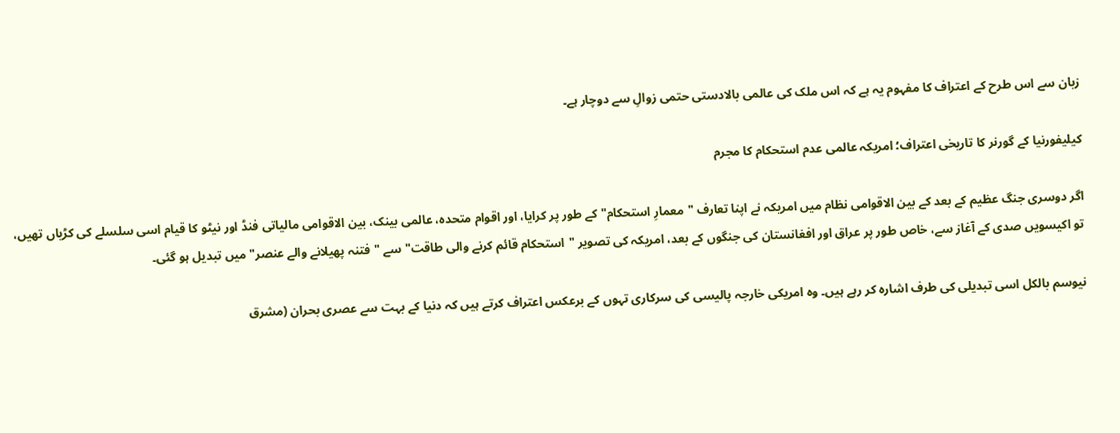زبان سے اس طرح کے اعتراف کا مفہوم یہ ہے کہ اس ملک کی عالمی بالادستی حتمی زوالِ سے دوچار ہے۔

کیلیفورنیا کے گورنر کا تاریخی اعتراف؛ امریکہ عالمی عدم استحکام کا مجرم

اگر دوسری جنگ عظیم کے بعد کے بین الاقوامی نظام میں امریکہ نے اپنا تعارف "معمارِ استحکام" کے طور پر کرایا، اور اقوام متحدہ، عالمی بینک، بین الاقوامی مالیاتی فنڈ اور نیٹو کا قیام اسی سلسلے کی کڑیاں تھیں، تو اکیسویں صدی کے آغاز سے، خاص طور پر عراق اور افغانستان کی جنگوں کے بعد، امریکہ کی تصویر "استحکام قائم کرنے والی طاقت" سے "فتنہ پھیلانے والے عنصر" میں تبدیل ہو گئی۔

نیوسم بالکل اسی تبدیلی کی طرف اشارہ کر رہے ہیں۔ وہ امریکی خارجہ پالیسی کی سرکاری تہوں کے برعکس اعتراف کرتے ہیں کہ دنیا کے بہت سے عصری بحران (مشرق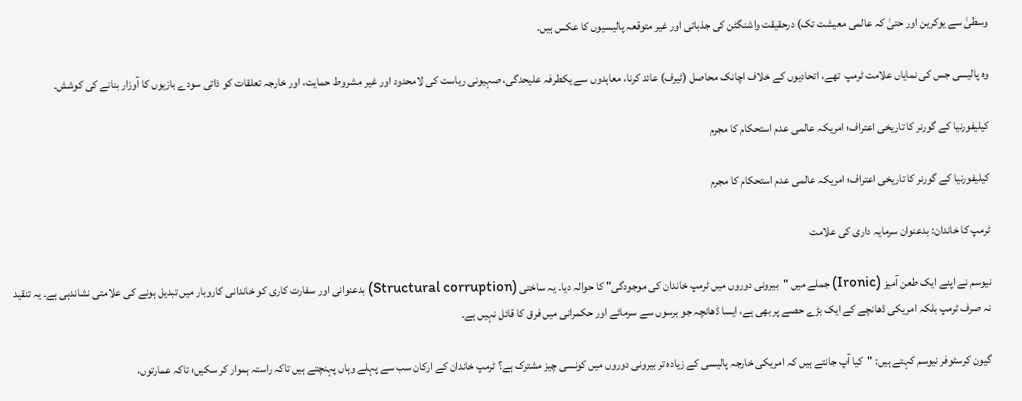وسطیٰ سے یوکرین اور حتیٰ کہ عالمی معیشت تک) درحقیقت واشنگٹن کی جذباتی اور غیر متوقعہ پالیسیوں کا عکس ہیں۔

وہ پالیسی جس کی نمایاں علامت ٹرمپ  تھے، اتحادیوں کے خلاف اچانک محاصل (ٹیرف) عائد کرنا، معاہدوں سے یکطرفہ علیحدگی، صہیونی ریاست کی لامحدود اور غیر مشروط حمایت، اور خارجہ تعلقات کو ذاتی سودے بازیوں کا آوزار بنانے کی کوشش۔

کیلیفورنیا کے گورنر کا تاریخی اعتراف؛ امریکہ عالمی عدم استحکام کا مجرم

کیلیفورنیا کے گورنر کا تاریخی اعتراف؛ امریکہ عالمی عدم استحکام کا مجرم

ٹرمپ کا خاندان: بدعنوان سرمایہ داری کی علامت

نیوسم نے اپنے ایک طعن آمیز (Ironic) جملے میں "بیرونی دوروں میں ٹرمپ خاندان کی موجودگی" کا حوالہ دیا۔ یہ ساختی (Structural corruption) بدعنوانی اور سفارت کاری کو خاندانی کاروبار میں تبدیل ہونے کی علامتی نشاندہی ہے۔ یہ تنقید نہ صرف ٹرمپ بلکہ امریکی ڈھانچے کے ایک بڑے حصے پر بھی ہے، ایسا ڈھانچہ جو برسوں سے سرمائے اور حکمرانی میں فرق کا قائل نہیں ہے۔

گیون کرسٹوفر نیوسم کہتے ہیں: "کیا آپ جانتے ہیں کہ امریکی خارجہ پالیسی کے زیادہ تر بیرونی دوروں میں کونسی چیز مشترک ہے؟ ٹرمپ خاندان کے ارکان سب سے پہلے وہاں پہنچتے ہیں تاکہ راستہ ہموار کر سکیں؛ تاکہ عمارتوں،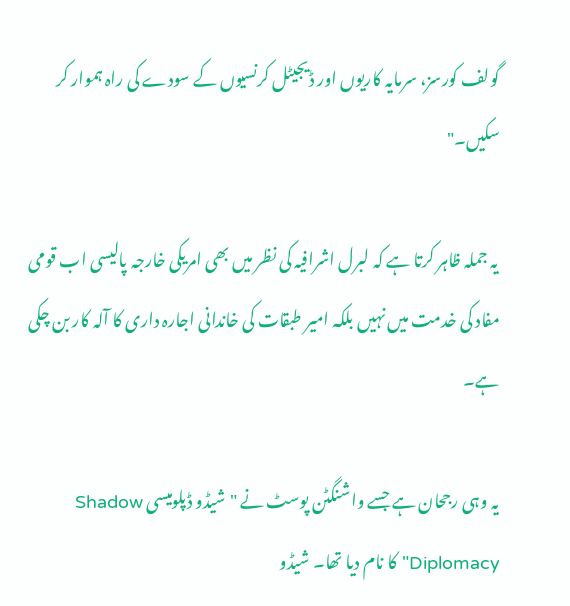گولف کورسز، سرمایہ کاریوں اور ڈیجیٹل کرنسیوں کے سودے کی راہ ہموار کر سکیں۔"

یہ جملہ ظاہر کرتا ہے کہ لبرل اشرافیہ کی نظر میں بھی امریکی خارجہ پالیسی اب قومی مفاد کی خدمت میں نہیں بلکہ امیر طبقات کی خاندانی اجارہ داری کا آلہ کار بن چکی ہے۔

یہ وہی رجحان ہے جسے واشنگٹن پوسٹ نے "شیڈو ڈپلومیسی Shadow Diplomacy" کا نام دیا تھا۔ شیڈو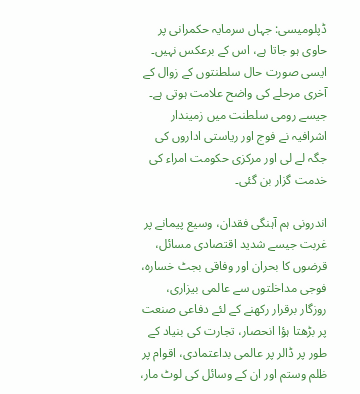ڈپلومیسی: جہاں سرمایہ حکمرانی پر حاوی ہو جاتا ہے، اس کے برعکس نہیں۔ ایسی صورت حال سلطنتوں کے زوال کے آخری مرحلے کی واضح علامت ہوتی ہے۔ جیسے رومی سلطنت میں زمیندار اشرافیہ نے فوج اور ریاستی اداروں کی جگہ لے لی اور مرکزی حکومت امراء کی خدمت گزار بن گئی۔

اندرونی ہم آہنگی فقدان، وسیع پیمانے پر غربت جیسے شدید اقتصادی مسائل، قرضوں کا بحران اور وفاقی بجٹ خسارہ، فوجی مداخلتوں سے عالمی بیزاری، روزگار برقرار رکھنے کے لئے دفاعی صنعت پر بڑھتا ہؤا انحصار، تجارت کی بنیاد کے طور پر ڈالر پر عالمی بداعتمادی، اقوام پر ظلم وستم اور ان کے وسائل کی لوٹ مار،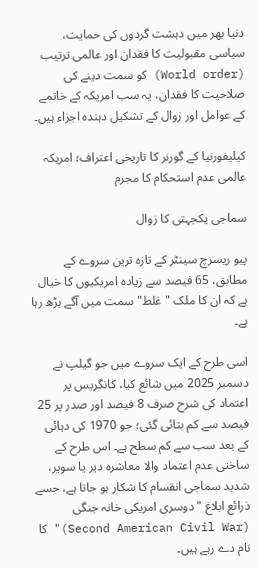دنیا بھر میں دہشت گردوں کی حمایت، سیاسی مقبولیت کا فقدان اور عالمی ترتیب (World order) کو سمت دینے کی صلاحیت کا فقدان، یہ سب امریکہ کے خاتمے کے عوامل اور زوال کے تشکیل دہندہ اجزاء ہیں۔

کیلیفورنیا کے گورنر کا تاریخی اعتراف؛ امریکہ عالمی عدم استحکام کا مجرم

سماجی یکجہتی کا زوال

پیو ریسرچ سینٹر کے تازہ ترین سروے کے مطابق، 65 فیصد سے زیادہ امریکیوں کا خیال ہے کہ ان کا ملک "غلط" سمت میں آگے بڑھ رہا ہے۔

اسی طرح کے ایک سروے میں جو گیلپ نے دسمبر 2025 میں شائع کیا، کانگریس پر اعتماد کی شرح صرف 8 فیصد اور صدر پر 25 فیصد سے کم بتائی گئی؛ جو 1970 کی دہائی کے بعد سب سے کم سطح ہے۔ اس طرح کے ساختی عدم اعتماد والا معاشرہ دیر یا سویر، شدید سماجی انقسام کا شکار ہو جاتا ہے، جسے ذرائع ابلاغ "دوسری امریکی خانہ جنگی (Second American Civil War)" کا نام دے رہے ہیں۔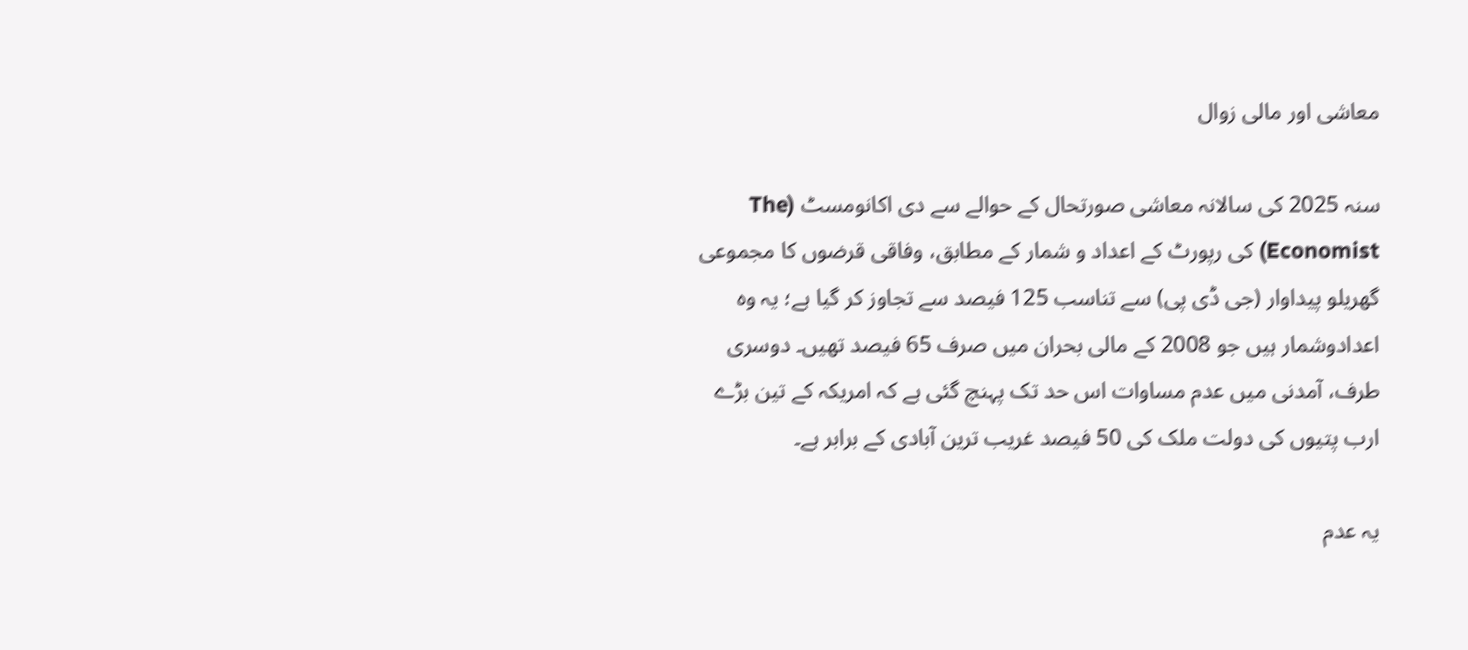معاشی اور مالی زوال

سنہ 2025 کی سالانہ معاشی صورتحال کے حوالے سے دی اکانومسٹ (The Economist) کی رپورٹ کے اعداد و شمار کے مطابق، وفاقی قرضوں کا مجموعی گھریلو پیداوار (جی ڈی پی) سے تناسب 125 فیصد سے تجاوز کر گیا ہے؛ یہ وہ اعدادوشمار ہیں جو 2008 کے مالی بحران میں صرف 65 فیصد تھیں۔ دوسری طرف، آمدنی میں عدم مساوات اس حد تک پہنچ گئی ہے کہ امریکہ کے تین بڑے ارب پتیوں کی دولت ملک کی 50 فیصد غریب ترین آبادی کے برابر ہے۔

یہ عدم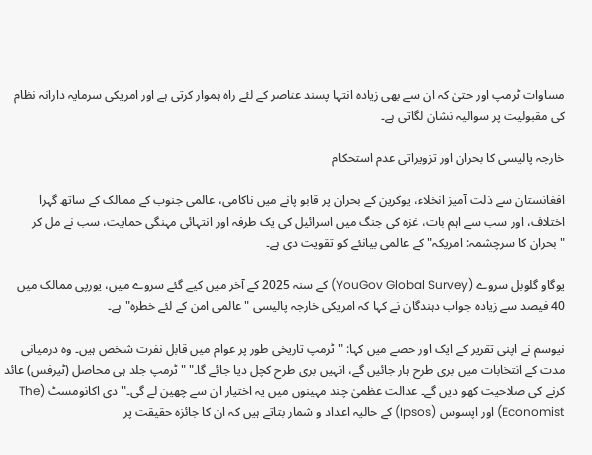مساوات ٹرمپ اور حتیٰ کہ ان سے بھی زیادہ انتہا پسند عناصر کے لئے راہ ہموار کرتی ہے اور امریکی سرمایہ دارانہ نظام کی مقبولیت پر سوالیہ نشان لگاتی ہے۔

خارجہ پالیسی کا بحران اور تزویراتی عدم استحکام

افغانستان سے ذلت آمیز انخلاء، یوکرین کے بحران پر قابو پانے میں ناکامی، عالمی جنوب کے ممالک کے ساتھ گہرا اختلاف، اور سب سے اہم بات، غزہ کی جنگ میں اسرائیل کی یک طرفہ اور انتہائی مہنگی حمایت، سب نے مل کر "بحران کا سرچشمہ: امریکہ" کے عالمی بیانئے کو تقویت دی ہے۔

یوگاو گلوبل سروے (YouGov Global Survey) کے سنہ 2025 کے آخر میں کیے گئے سروے میں، یورپی ممالک میں 40 فیصد سے زیادہ جواب دہندگان نے کہا کہ امریکی خارجہ پالیسی "عالمی امن کے لئے خطرہ" ہے۔

نیوسم نے اپنی تقریر کے ایک اور حصے میں کہا: "ٹرمپ تاریخی طور پر عوام میں قابل نفرت شخص ہیں۔ وہ درمیانی مدت کے انتخابات میں بری طرح ہار جائیں گے، انہیں بری طرح کچل دیا جائے گا۔" "ٹرمپ جلد ہی محاصل (ٹیرفس) عائد کرنے کی صلاحیت کھو دیں گے۔ عدالت عظمیٰ چند مہینوں میں یہ اختیار ان سے چھین لے گی۔" دی اکانومسٹ (The Economist) اور اپسوس (Ipsos) کے حالیہ اعداد و شمار بتاتے ہیں کہ ان کا جائزہ حقیقت پر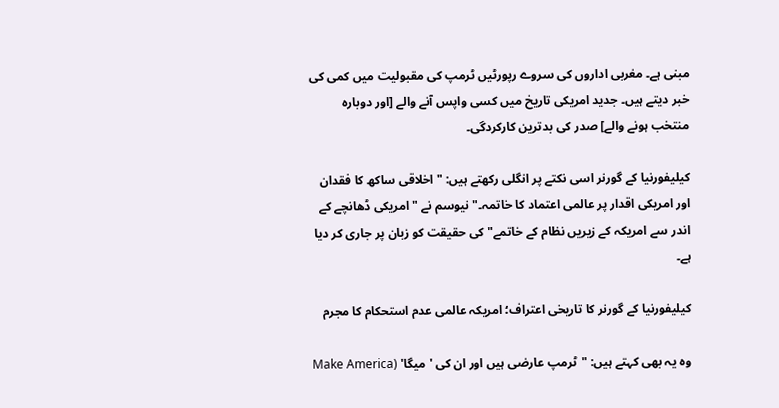مبنی ہے۔ مغربی اداروں کی سروے رپورٹیں ٹرمپ کی مقبولیت میں کمی کی خبر دیتے ہیں۔ جدید امریکی تاریخ میں کسی واپس آنے والے [اور دوبارہ منتخب ہونے والے] صدر کی بدترین کارکردگی۔

کیلیفورنیا کے گورنر اسی نکتے پر انگلی رکھتے ہیں: "اخلاقی ساکھ کا فقدان اور امریکی اقدار پر عالمی اعتماد کا خاتمہ۔" نیوسم نے "امریکی ڈھانچے کے اندر سے امریکہ کے زیریں نظام کے خاتمے" کی حقیقت کو زبان پر جاری کر دیا ہے۔

کیلیفورنیا کے گورنر کا تاریخی اعتراف؛ امریکہ عالمی عدم استحکام کا مجرم

وہ یہ بھی کہتے ہیں: "ٹرمپ عارضی ہیں اور ان کی 'میگا' (Make America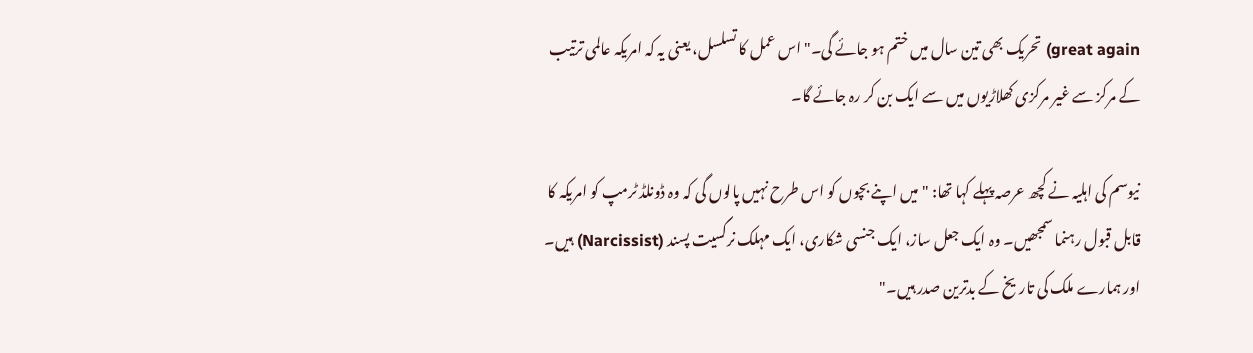great again) تحریک بھی تین سال میں ختم ہو جائے گی۔" اس عمل کا تسلسل، یعنی یہ کہ امریکہ عالمی ترتیب کے مرکز سے غیر مرکزی کھلاڑیوں میں سے ایک بن کر رہ جائے گا۔

نیوسم کی اہلیہ نے کچھ عرصہ پہلے کہا تھا: "میں اپنے بچوں کو اس طرح نہیں پالوں گی کہ وہ ڈونلڈ ٹرمپ کو امریکہ کا قابل قبول رہنما سمجھیں۔ وہ ایک جعل ساز، ایک جنسی شکاری، ایک مہلک نرگسیت پسند (Narcissist) ہیں۔ اور ہمارے ملک کی تاریخ کے بدترین صدر ہیں۔"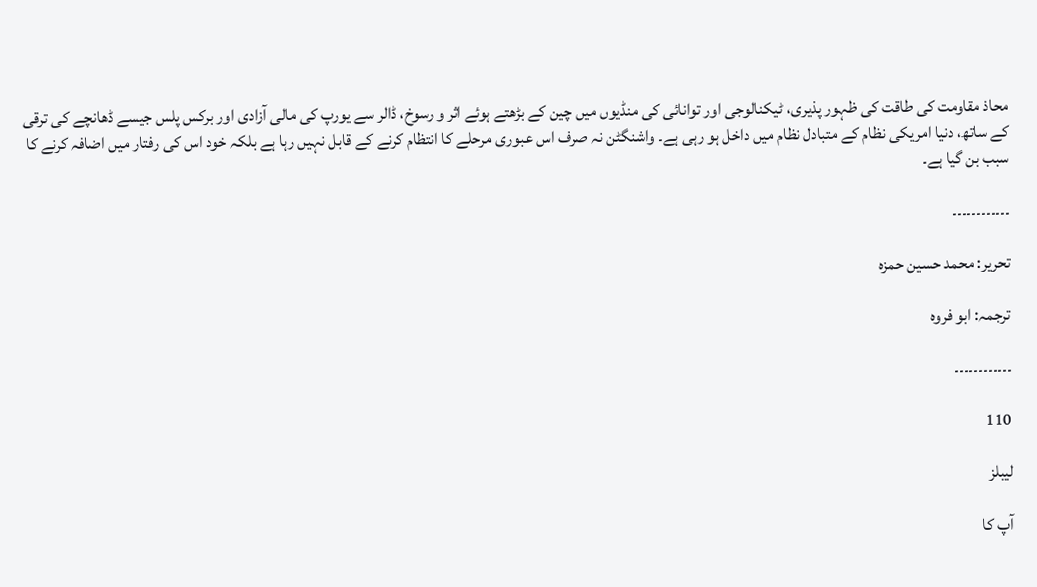محاذ مقاومت کی طاقت کی ظہور پذیری، ٹیکنالوجی اور توانائی کی منڈیوں میں چین کے بڑھتے ہوئے اثر و رسوخ، ڈالر سے یورپ کی مالی آزادی اور برکس پلس جیسے ڈھانچے کی ترقی کے ساتھ، دنیا امریکی نظام کے متبادل نظام میں داخل ہو رہی ہے۔ واشنگٹن نہ صرف اس عبوری مرحلے کا انتظام کرنے کے قابل نہیں رہا ہے بلکہ خود اس کی رفتار میں اضافہ کرنے کا سبب بن گیا ہے۔

۔۔۔۔۔۔۔۔۔۔۔۔

تحریر: محمد حسین حمزہ

ترجمہ: ابو فروہ

۔۔۔۔۔۔۔۔۔۔۔۔

110

لیبلز

آپ کا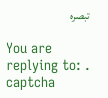تبصرہ

You are replying to: .
captcha